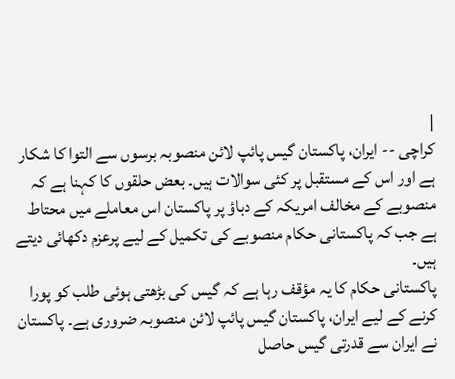|
کراچی -- ایران، پاکستان گیس پائپ لائن منصوبہ برسوں سے التوا کا شکار ہے اور اس کے مستقبل پر کئی سوالات ہیں۔ بعض حلقوں کا کہنا ہے کہ منصوبے کے مخالف امریکہ کے دباؤ پر پاکستان اس معاملے میں محتاط ہے جب کہ پاکستانی حکام منصوبے کی تکمیل کے لیے پرعزم دکھائی دیتے ہیں۔
پاکستانی حکام کا یہ مؤقف رہا ہے کہ گیس کی بڑھتی ہوئی طلب کو پورا کرنے کے لیے ایران، پاکستان گیس پائپ لائن منصوبہ ضروری ہے۔ پاکستان نے ایران سے قدرتی گیس حاصل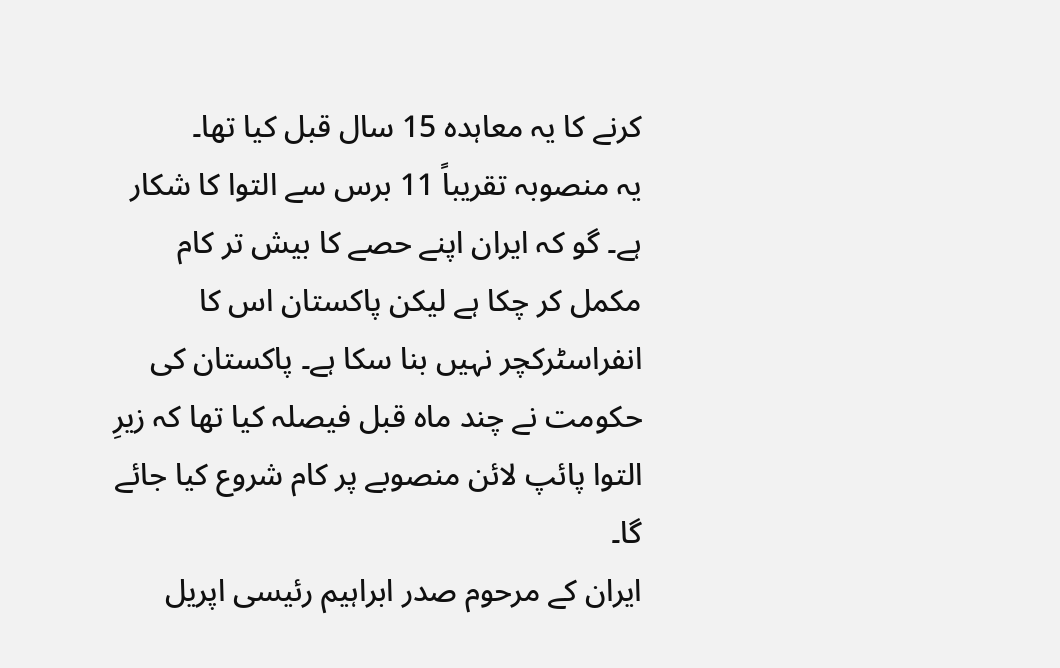کرنے کا یہ معاہدہ 15 سال قبل کیا تھا۔
یہ منصوبہ تقریباً 11 برس سے التوا کا شکار ہے۔ گو کہ ایران اپنے حصے کا بیش تر کام مکمل کر چکا ہے لیکن پاکستان اس کا انفراسٹرکچر نہیں بنا سکا ہے۔ پاکستان کی حکومت نے چند ماہ قبل فیصلہ کیا تھا کہ زیرِ التوا پائپ لائن منصوبے پر کام شروع کیا جائے گا۔
ایران کے مرحوم صدر ابراہیم رئیسی اپریل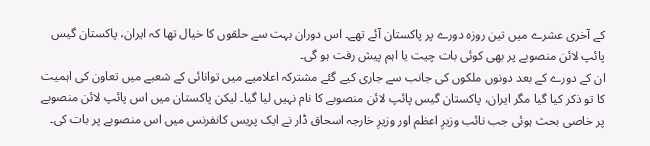کے آخری عشرے میں تین روزہ دورے پر پاکستان آئے تھے۔ اس دوران بہت سے حلقوں کا خیال تھا کہ ایران، پاکستان گیس پائپ لائن منصوبے پر بھی کوئی بات چیت یا اہم پیش رفت ہو گی۔
ان کے دورے کے بعد دونوں ملکوں کی جانب سے جاری کیے گئے مشترکہ اعلامیے میں توانائی کے شعبے میں تعاون کی اہمیت کا تو ذکر کیا گیا مگر ایران، پاکستان گیس پائپ لائن منصوبے کا نام نہیں لیا گیا۔ لیکن پاکستان میں اس پائپ لائن منصوبے پر خاصی بحث ہوئی جب نائب وزیرِ اعظم اور وزیرِ خارجہ اسحاق ڈار نے ایک پریس کانفرنس میں اس منصوبے پر بات کی۔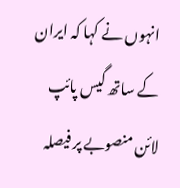انہوں نے کہا کہ ایران کے ساتھ گیس پائپ لائن منصوبے پر فیصلہ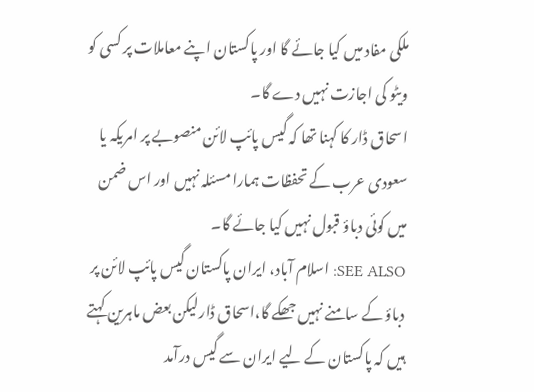ملکی مفاد میں کیا جائے گا اور پاکستان اپنے معاملات پر کسی کو ویٹو کی اجازت نہیں دے گا۔
اسحاق ڈار کا کہنا تھا کہ گیس پائپ لائن منصوبے پر امریکہ یا سعودی عرب کے تحفظات ہمارا مسئلہ نہیں اور اس ضمن میں کوئی دباؤ قبول نہیں کیا جائے گا۔
SEE ALSO: اسلام آباد، ایران پاکستان گیس پائپ لائن پر دباؤ کے سامنے نہیں جھکے گا،اسحاق ڈارلیکن بعض ماہرین کہتے ہیں کہ پاکستان کے لیے ایران سے گیس درآمد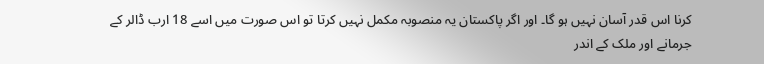کرنا اس قدر آسان نہیں ہو گا۔ اور اگر پاکستان یہ منصوبہ مکمل نہیں کرتا تو اس صورت میں اسے 18 ارب ڈالر کے جرمانے اور ملک کے اندر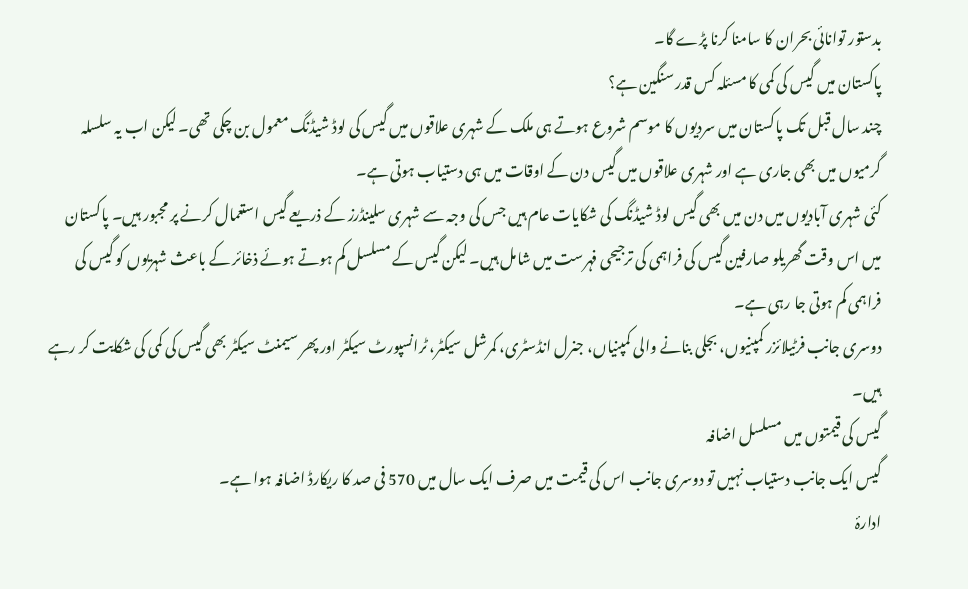بدستور توانائی بحران کا سامنا کرنا پڑے گا۔
پاکستان میں گیس کی کمی کا مسئلہ کس قدر سنگین ہے؟
چند سال قبل تک پاکستان میں سردیوں کا موسم شروع ہوتے ہی ملک کے شہری علاقوں میں گیس کی لوڈ شیڈنگ معمول بن چکی تھی۔ لیکن اب یہ سلسلہ گرمیوں میں بھی جاری ہے اور شہری علاقوں میں گیس دن کے اوقات میں ہی دستیاب ہوتی ہے۔
کئی شہری آبادیوں میں دن میں بھی گیس لوڈ شیڈنگ کی شکایات عام ہیں جس کی وجہ سے شہری سلینڈرز کے ذریعے گیس استعمال کرنے پر مجبور ہیں۔ پاکستان میں اس وقت گھریلو صارفین گیس کی فراہمی کی ترجیحی فہرست میں شامل ہیں۔ لیکن گیس کے مسلسل کم ہوتے ہوئے ذخائر کے باعث شہریوں کو گیس کی فراہمی کم ہوتی جا رہی ہے۔
دوسری جانب فرٹیلائزر کمپنیوں، بجلی بنانے والی کمپنیاں، جنرل انڈسٹری، کمرشل سیکٹر، ٹرانسپورٹ سیکٹر اور پھر سیمنٹ سیکٹر بھی گیس کی کمی کی شکایت کر رہے ہیں۔
گیس کی قیمتوں میں مسلسل اضافہ
گیس ایک جانب دستیاب نہیں تو دوسری جانب اس کی قیمت میں صرف ایک سال میں 570 فی صد کا ریکارڈ اضافہ ہوا ہے۔
ادارۂ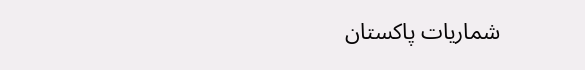شماریات پاکستان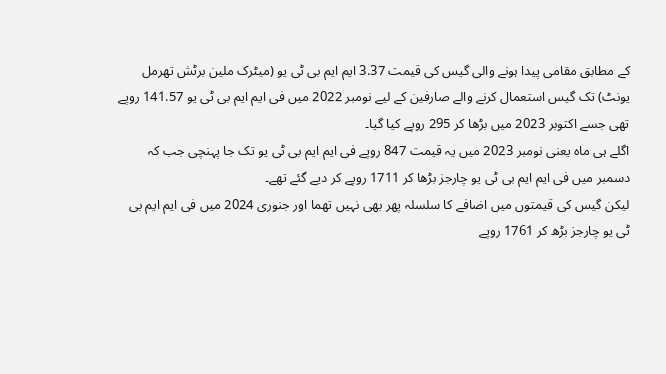کے مطابق مقامی پیدا ہونے والی گیس کی قیمت 3.37 ایم ایم بی ٹی یو (میٹرک ملین برٹش تھرمل یونٹ) تک گیس استعمال کرنے والے صارفین کے لیے نومبر 2022 میں فی ایم ایم بی ٹی یو 141.57 روپے تھی جسے اکتوبر 2023 میں بڑھا کر 295 روپے کیا گیا۔
اگلے ہی ماہ یعنی نومبر 2023 میں یہ قیمت 847 روپے فی ایم ایم بی ٹی یو تک جا پہنچی جب کہ دسمبر میں فی ایم ایم بی ٹی یو چارجز بڑھا کر 1711 روپے کر دیے گئے تھے۔
لیکن گیس کی قیمتوں میں اضافے کا سلسلہ پھر بھی نہیں تھما اور جنوری 2024 میں فی ایم ایم بی ٹی یو چارجز بڑھ کر 1761 روپے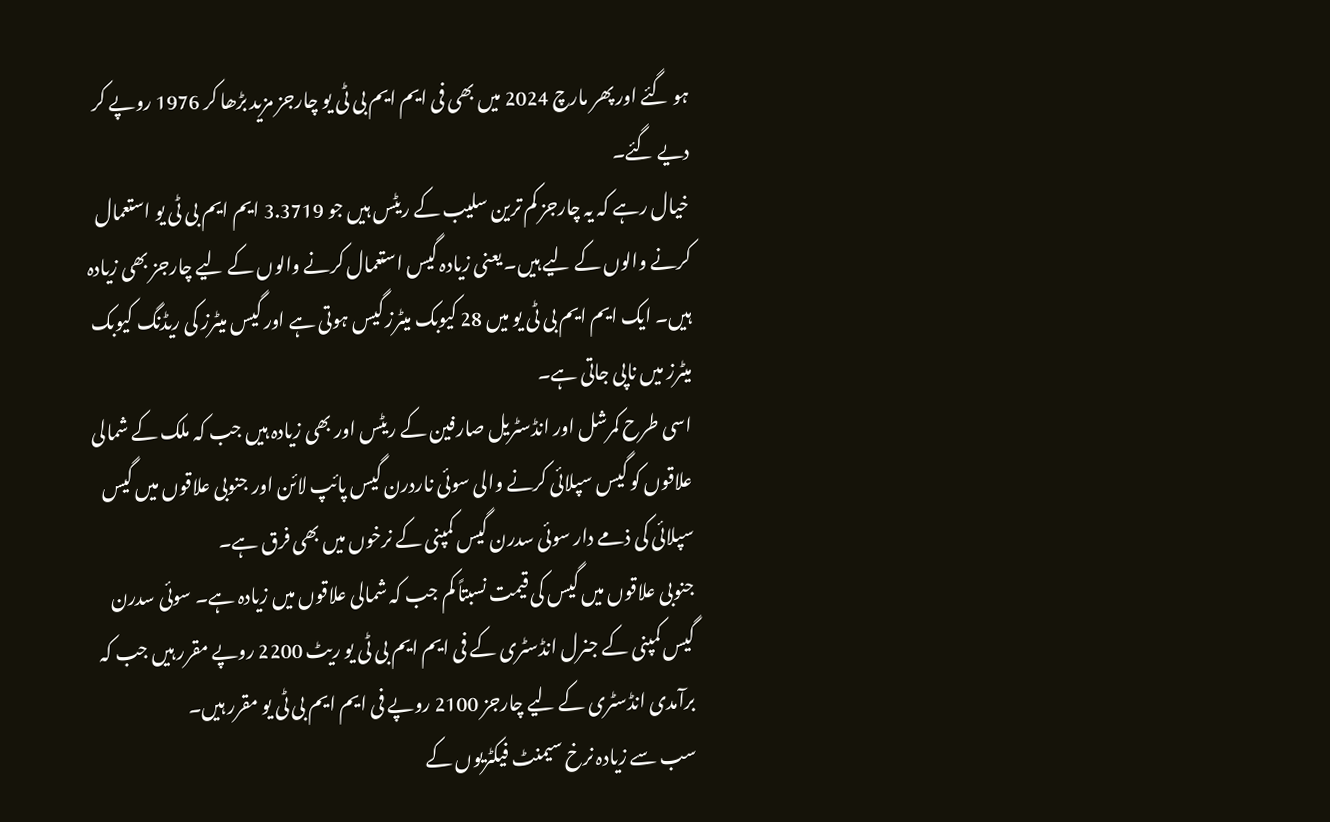ہو گئے اور پھر مارچ 2024 میں بھی فی ایم ایم بی ٹی یو چارجز مزید بڑھا کر 1976 روپے کر دیے گئے۔
خیال رہے کہ یہ چارجز کم ترین سلیب کے ریٹس ہیں جو 3.3719 ایم ایم بی ٹی یو استعمال کرنے والوں کے لیے ہیں۔ یعنی زیادہ گیس استعمال کرنے والوں کے لیے چارجز بھی زیادہ ہیں۔ ایک ایم ایم بی ٹی یو میں 28 کیوبک میٹرز گیس ہوتی ہے اور گیس میٹرز کی ریڈنگ کیوبک میٹرز میں ناپی جاتی ہے۔
اسی طرح کمرشل اور انڈسٹریل صارفین کے ریٹس اور بھی زیادہ ہیں جب کہ ملک کے شمالی علاقوں کو گیس سپلائی کرنے والی سوئی ناردرن گیس پائپ لائن اور جنوبی علاقوں میں گیس سپلائی کی ذمے دار سوئی سدرن گیس کمپنی کے نرخوں میں بھی فرق ہے۔
جنوبی علاقوں میں گیس کی قیمت نسبتاً کم جب کہ شمالی علاقوں میں زیادہ ہے۔ سوئی سدرن گیس کمپنی کے جنرل انڈسٹری کے فی ایم ایم بی ٹی یو ریٹ 2200 روپے مقرر ہیں جب کہ برآمدی انڈسٹری کے لیے چارجز 2100 روپے فی ایم ایم بی ٹی یو مقرر ہیں۔
سب سے زیادہ نرخ سیمنٹ فیکٹریوں کے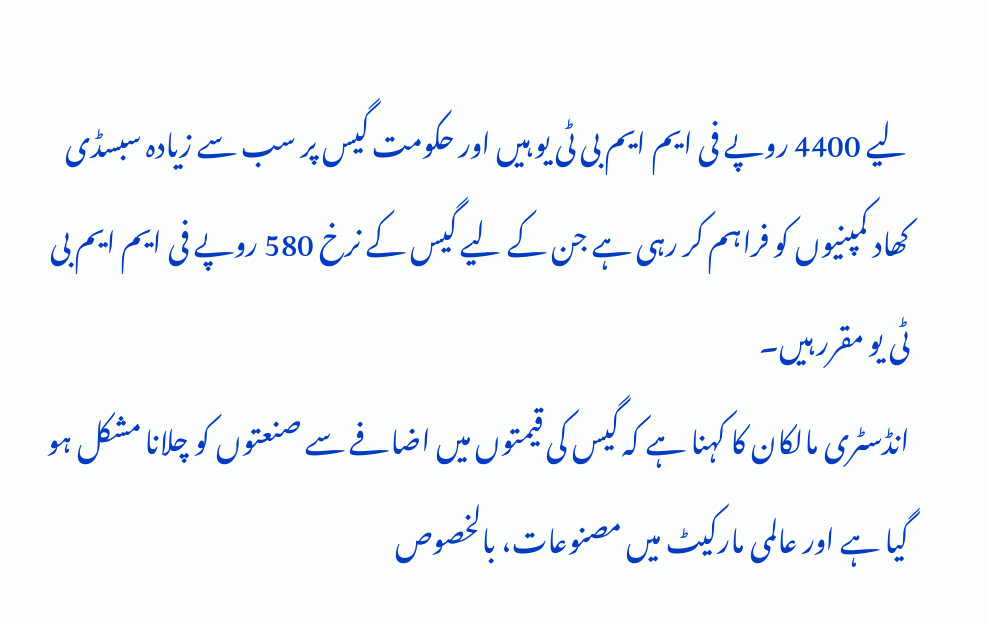لیے 4400 روپے فی ایم ایم بی ٹی یو ہیں اور حکومت گیس پر سب سے زیادہ سبسڈی کھاد کمپنیوں کو فراہم کر رہی ہے جن کے لیے گیس کے نرخ 580 روپے فی ایم ایم بی ٹی یو مقرر ہیں۔
انڈسٹری مالکان کا کہنا ہے کہ گیس کی قیمتوں میں اضافے سے صنعتوں کو چلانا مشکل ہو گیا ہے اور عالمی مارکیٹ میں مصنوعات، بالخصوص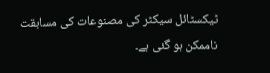ٹیکسٹائل سیکٹر کی مصنوعات کی مسابقت ناممکن ہو گئی ہے۔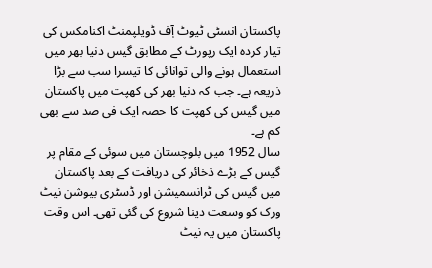پاکستان انسٹی ٹیوٹ آٖف ڈویلپمنٹ اکنامکس کی تیار کردہ ایک رپورٹ کے مطابق گیس دنیا بھر میں استعمال ہونے والی توانائی کا تیسرا سب سے بڑا ذریعہ ہے۔ جب کہ دنیا بھر کی کھپت میں پاکستان میں گیس کی کھپت کا حصہ ایک فی صد سے بھی کم ہے۔
سال 1952 میں بلوچستان میں سوئی کے مقام پر گیس کے بڑے ذخائر کی دریافت کے بعد پاکستان میں گیس کی ٹرانسمیشن اور ڈسٹری بیوشن نیٹ ورک کو وسعت دینا شروع کی گئی تھی۔ اس وقت پاکستان میں یہ نیٹ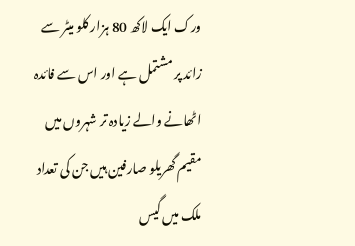ورک ایک لاکھ 80 ہزار کلو میٹر سے زائد پر مشتمل ہے اور اس سے فائدہ اٹھانے والے زیادہ تر شہروں میں مقیم گھریلو صارفین ہیں جن کی تعداد ملک میں گیس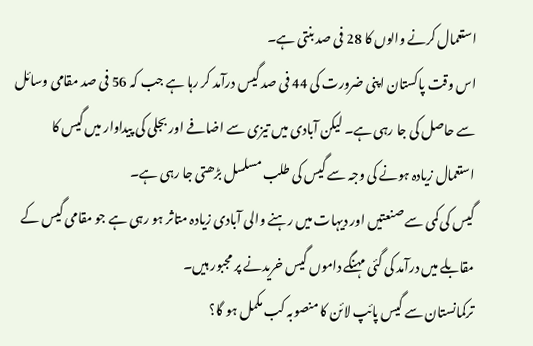استعمال کرنے والوں کا 28 فی صد بنتی ہے۔
اس وقت پاکستان اپنی ضرورت کی 44 فی صد گیس درآمد کر رہا ہے جب کہ 56 فی صد مقامی وسائل سے حاصل کی جا رہی ہے۔ لیکن آبادی میں تیزی سے اضافے اور بجلی کی پیداوار میں گیس کا استعمال زیادہ ہونے کی وجہ سے گیس کی طلب مسلسل بڑھتی جا رہی ہے۔
گیس کی کمی سے صنعتیں اور دیہات میں رہنے والی آبادی زیادہ متاثر ہو رہی ہے جو مقامی گیس کے مقابلے میں درآمد کی گئی مہنگے داموں گیس خریدنے پر مجبور ہیں۔
ترکمانستان سے گیس پائپ لائن کا منصوبہ کب مکمل ہو گا؟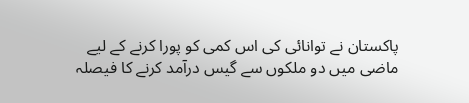پاکستان نے توانائی کی اس کمی کو پورا کرنے کے لیے ماضی میں دو ملکوں سے گیس درآمد کرنے کا فیصلہ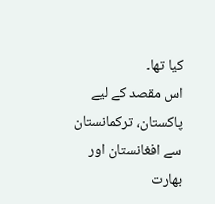کیا تھا۔
اس مقصد کے لیے پاکستان، ترکمانستان سے افغانستان اور بھارت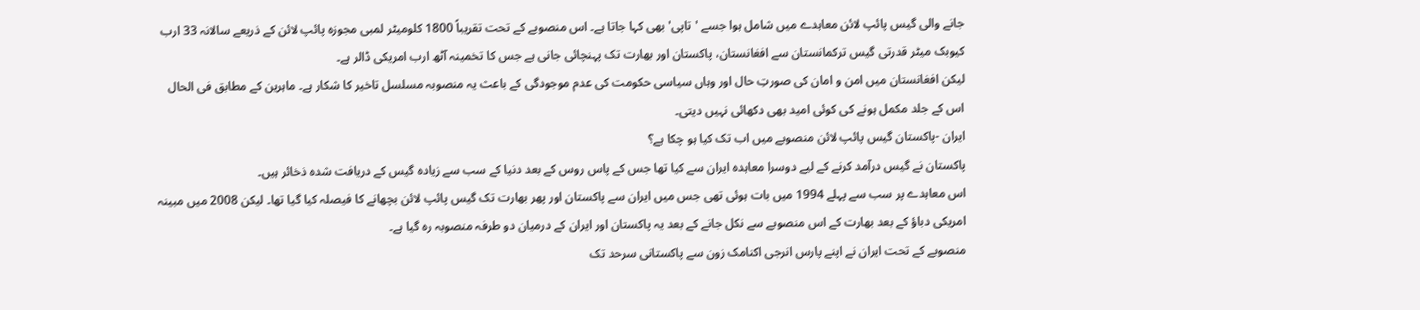جانے والی گیس پائپ لائن معاہدے میں شامل ہوا جسے 'تاپی' بھی کہا جاتا ہے۔ اس منصوبے کے تحت تقریباً 1800 کلومیٹر لمبی مجوزہ پائپ لائن کے ذریعے سالانہ 33 ارب کیوبک میٹر قدرتی گیس ترکمانستان سے افغانستان، پاکستان اور بھارت تک پہنچائی جانی ہے جس کا تخمینہ آٹھ ارب امریکی ڈالر ہے۔
لیکن افغانستان میں امن و امان کی صورتِ حال اور وہاں سیاسی حکومت کی عدم موجودگی کے باعث یہ منصوبہ مسلسل تاخیر کا شکار ہے۔ ماہرین کے مطابق فی الحال اس کے جلد مکمل ہونے کی کوئی امید بھی دکھائی نہیں دیتی۔
ایران -پاکستان گیس پائپ لائن منصوبے میں اب تک کیا ہو چکا ہے؟
پاکستان نے گیس درآمد کرنے کے لیے دوسرا معاہدہ ایران سے کیا تھا جس کے پاس روس کے بعد دنیا کے سب سے زیادہ گیس کے دریافت شدہ ذخائر ہیں۔
اس معاہدے پر سب سے پہلے 1994 میں بات ہوئی تھی جس میں ایران سے پاکستان اور پھر بھارت تک گیس پائپ لائن بچھانے کا فیصلہ کیا گیا تھا۔ لیکن 2008 میں مبینہ امریکی دباؤ کے بعد بھارت کے اس منصوبے سے نکل جانے کے بعد یہ پاکستان اور ایران کے درمیان دو طرفہ منصوبہ رہ گیا ہے۔
منصوبے کے تحت ایران نے اپنے پارس انرجی اکنامک زون سے پاکستانی سرحد تک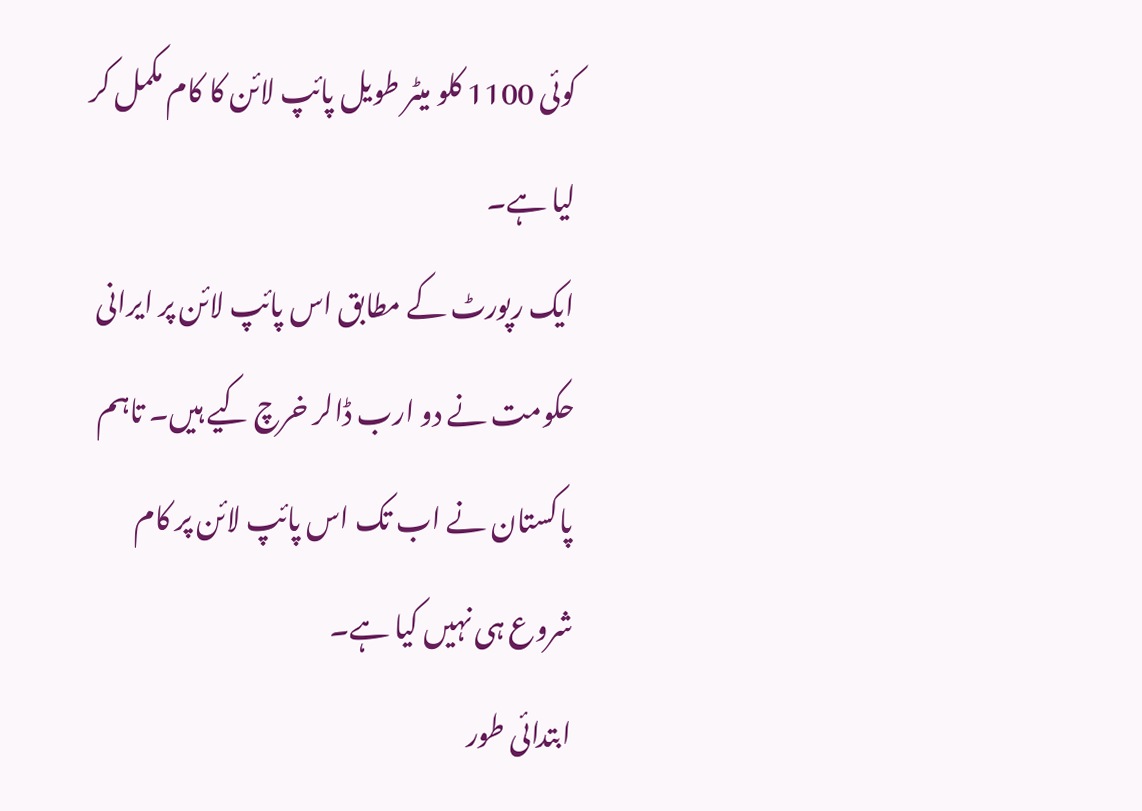کوئی 1100 کلو میٹر طویل پائپ لائن کا کام مکمل کر لیا ہے۔
ایک رپورٹ کے مطابق اس پائپ لائن پر ایرانی حکومت نے دو ارب ڈالر خرچ کیے ہیں۔ تاہم پاکستان نے اب تک اس پائپ لائن پر کام شروع ہی نہیں کیا ہے۔
ابتدائی طور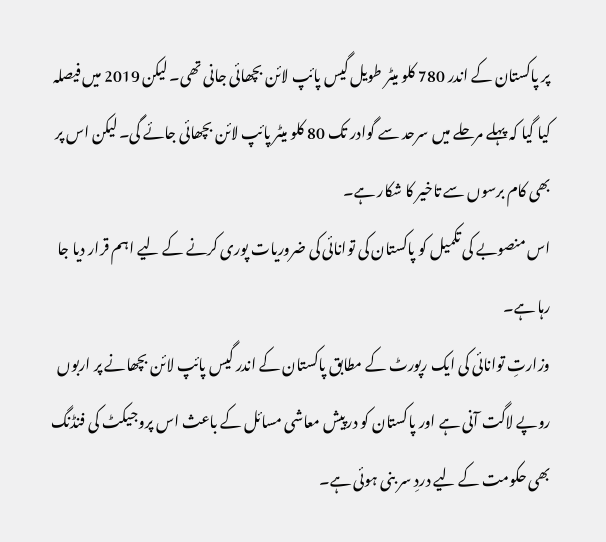پر پاکستان کے اندر 780 کلو میٹر طویل گیس پائپ لائن بچھائی جانی تھی۔ لیکن 2019 میں فیصلہ کیا گیا کہ پہلے مرحلے میں سرحد سے گوادر تک 80 کلو میٹر پائپ لائن بچھائی جائے گی۔ لیکن اس پر بھی کام برسوں سے تاخیر کا شکار ہے۔
اس منصوبے کی تکمیل کو پاکستان کی توانائی کی ضروریات پوری کرنے کے لیے اہم قرار دیا جا رہا ہے۔
وزارتِ توانائی کی ایک رپورٹ کے مطابق پاکستان کے اندر گیس پائپ لائن بچھانے پر اربوں روپے لاگت آنی ہے اور پاکستان کو درپیش معاشی مسائل کے باعث اس پروجیکٹ کی فنڈنگ بھی حکومت کے لیے دردِ سر بنی ہوئی ہے۔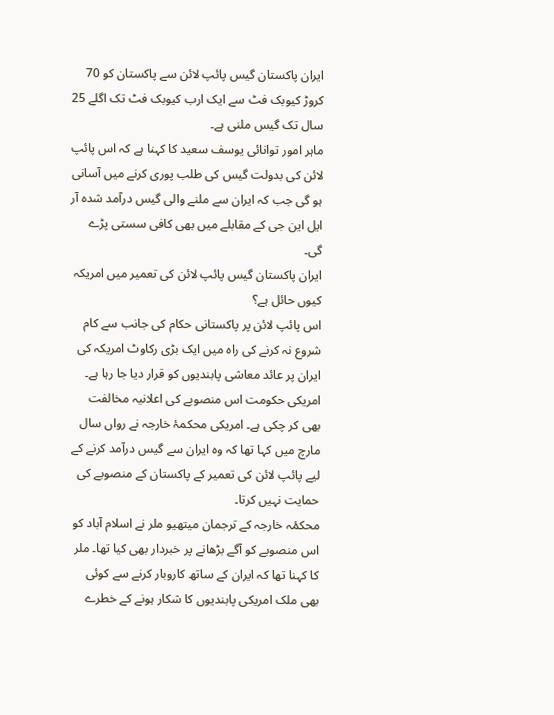ایران پاکستان گیس پائپ لائن سے پاکستان کو 70 کروڑ کیوبک فٹ سے ایک ارب کیوبک فٹ تک اگلے 25 سال تک گیس ملنی ہے۔
ماہر امور توانائی یوسف سعید کا کہنا ہے کہ اس پائپ لائن کی بدولت گیس کی طلب پوری کرنے میں آسانی ہو گی جب کہ ایران سے ملنے والی گیس درآمد شدہ آر ایل این جی کے مقابلے میں بھی کافی سستی پڑے گی۔
ایران پاکستان گیس پائپ لائن کی تعمیر میں امریکہ کیوں حائل ہے؟
اس پائپ لائن پر پاکستانی حکام کی جانب سے کام شروع نہ کرنے کی راہ میں ایک بڑی رکاوٹ امریکہ کی ایران پر عائد معاشی پابندیوں کو قرار دیا جا رہا ہے۔
امریکی حکومت اس منصوبے کی اعلانیہ مخالفت بھی کر چکی ہے۔ امریکی محکمۂ خارجہ نے رواں سال مارچ میں کہا تھا کہ وہ ایران سے گیس درآمد کرنے کے لیے پائپ لائن کی تعمیر کے پاکستان کے منصوبے کی حمایت نہیں کرتا۔
محکمٔہ خارجہ کے ترجمان میتھیو ملر نے اسلام آباد کو اس منصوبے کو آگے بڑھانے پر خبردار بھی کیا تھا۔ ملر کا کہنا تھا کہ ایران کے ساتھ کاروبار کرنے سے کوئی بھی ملک امریکی پابندیوں کا شکار ہونے کے خطرے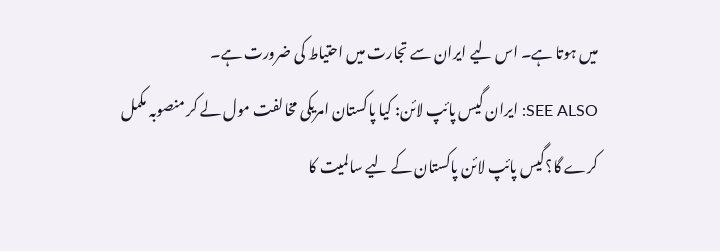میں ہوتا ہے۔ اس لیے ایران سے تجارت میں احتیاط کی ضرورت ہے۔
SEE ALSO: ایران گیس پائپ لائن: کیا پاکستان امریکی مخالفت مول لے کر منصوبہ مکمل کرے گا؟گیس پائپ لائن پاکستان کے لیے سالمیت کا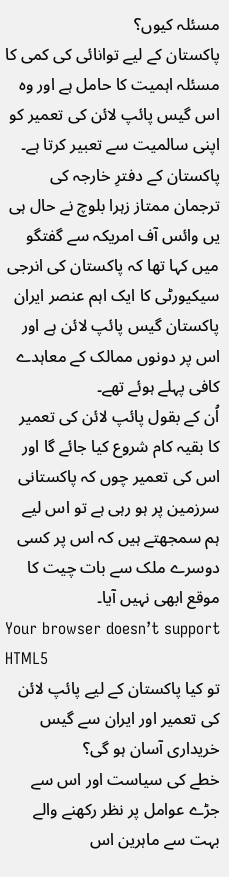مسئلہ کیوں؟
پاکستان کے لیے توانائی کی کمی کا مسئلہ اہمیت کا حامل ہے اور وہ اس گیس پائپ لائن کی تعمیر کو اپنی سالمیت سے تعبیر کرتا ہے۔
پاکستان کے دفترِ خارجہ کی ترجمان ممتاز زہرا بلوچ نے حال ہی یں وائس آف امریکہ سے گفتگو میں کہا تھا کہ پاکستان کی انرجی سیکیورٹی کا ایک اہم عنصر ایران پاکستان گیس پائپ لائن ہے اور اس پر دونوں ممالک کے معاہدے کافی پہلے ہوئے تھے۔
اُن کے بقول پائپ لائن کی تعمیر کا بقیہ کام شروع کیا جائے گا اور اس کی تعمیر چوں کہ پاکستانی سرزمین پر ہو رہی ہے تو اس لیے ہم سمجھتے ہیں کہ اس پر کسی دوسرے ملک سے بات چیت کا موقع ابھی نہیں آیا۔
Your browser doesn’t support HTML5
تو کیا پاکستان کے لیے پائپ لائن کی تعمیر اور ایران سے گیس خریداری آسان ہو گی؟
خطے کی سیاست اور اس سے جڑے عوامل پر نظر رکھنے والے بہت سے ماہرین اس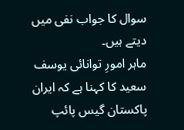سوال کا جواب نفی میں دیتے ہیں۔
ماہر امورِ توانائی یوسف سعید کا کہنا ہے کہ ایران پاکستان گیس پائپ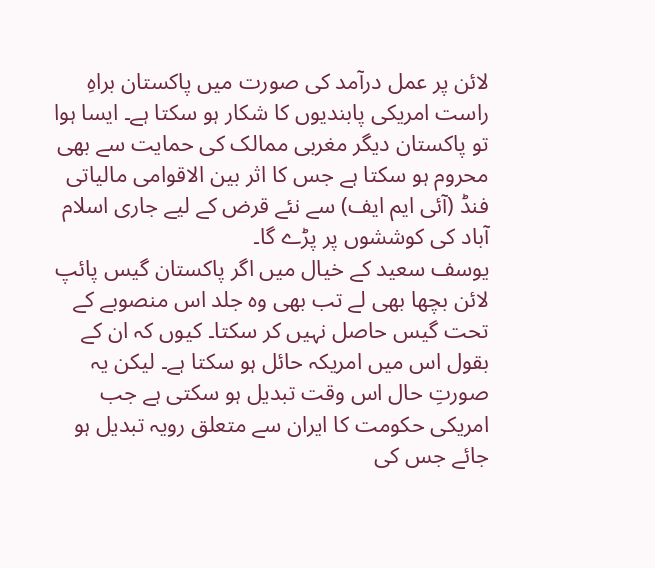لائن پر عمل درآمد کی صورت میں پاکستان براہِ راست امریکی پابندیوں کا شکار ہو سکتا ہے۔ ایسا ہوا تو پاکستان دیگر مغربی ممالک کی حمایت سے بھی محروم ہو سکتا ہے جس کا اثر بین الاقوامی مالیاتی فنڈ (آئی ایم ایف) سے نئے قرض کے لیے جاری اسلام آباد کی کوششوں پر پڑے گا۔
یوسف سعید کے خیال میں اگر پاکستان گیس پائپ لائن بچھا بھی لے تب بھی وہ جلد اس منصوبے کے تحت گیس حاصل نہیں کر سکتا۔ کیوں کہ ان کے بقول اس میں امریکہ حائل ہو سکتا ہے۔ لیکن یہ صورتِ حال اس وقت تبدیل ہو سکتی ہے جب امریکی حکومت کا ایران سے متعلق رویہ تبدیل ہو جائے جس کی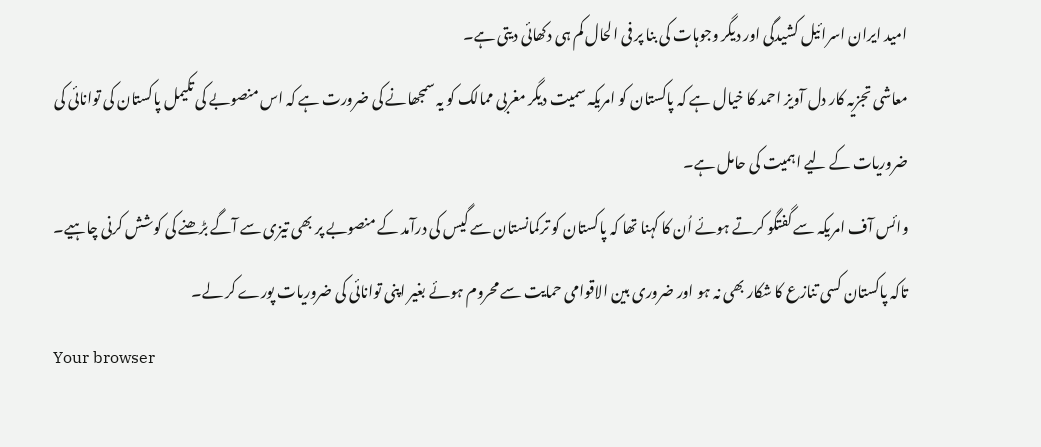امید ایران اسرائیل کشیدگی اور دیگر وجوہات کی بنا پر فی الحال کم ہی دکھائی دیتی ہے۔
معاشی تجزیہ کار دل آویز احمد کا خیال ہے کہ پاکستان کو امریکہ سمیت دیگر مغربی ممالک کو یہ سمجھانے کی ضرورت ہے کہ اس منصوبے کی تکیمل پاکستان کی توانائی کی ضروریات کے لیے اہمیت کی حامل ہے۔
وائس آف امریکہ سے گفتگو کرتے ہوئے اُن کا کہنا تھا کہ پاکستان کو ترکمانستان سے گیس کی درآمد کے منصوبے پر بھی تیزی سے آگے بڑھنے کی کوشش کرنی چاہیے۔ تاکہ پاکستان کسی تنازع کا شکار بھی نہ ہو اور ضروری بین الاقوامی حمایت سے محروم ہوئے بغیر اپنی توانائی کی ضروریات پورے کر لے۔
Your browser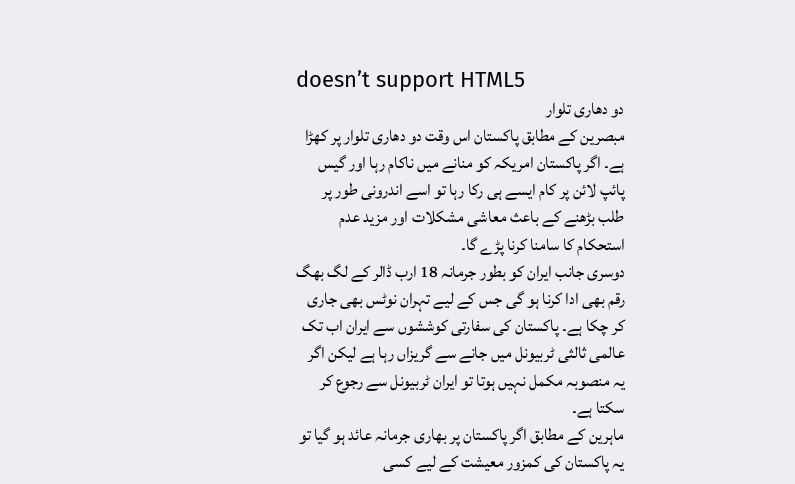doesn’t support HTML5
دو دھاری تلوار
مبصرین کے مطابق پاکستان اس وقت دو دھاری تلوار پر کھڑا ہے۔ اگر پاکستان امریکہ کو منانے میں ناکام رہا اور گیس پائپ لائن پر کام ایسے ہی رکا رہا تو اسے اندرونی طور پر طلب بڑھنے کے باعث معاشی مشکلات اور مزید عدم استحکام کا سامنا کرنا پڑے گا۔
دوسری جانب ایران کو بطور جرمانہ 18 ارب ڈالر کے لگ بھگ رقم بھی ادا کرنا ہو گی جس کے لیے تہران نوٹس بھی جاری کر چکا ہے۔ پاکستان کی سفارتی کوششوں سے ایران اب تک عالمی ثالثی ٹربیونل میں جانے سے گریزاں رہا ہے لیکن اگر یہ منصوبہ مکمل نہیں ہوتا تو ایران ٹربیونل سے رجوع کر سکتا ہے۔
ماہرین کے مطابق اگر پاکستان پر بھاری جرمانہ عائد ہو گیا تو یہ پاکستان کی کمزور معیشت کے لیے کسی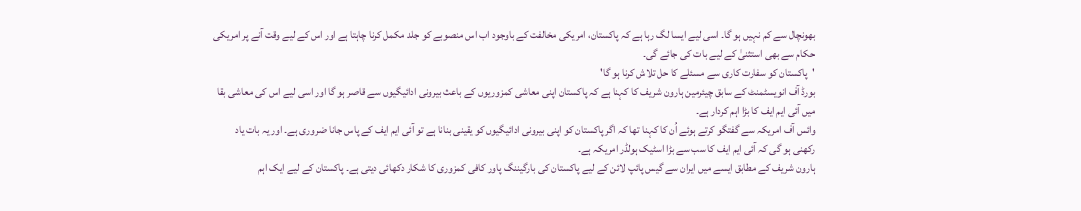بھونچال سے کم نہیں ہو گا۔ اسی لیے ایسا لگ رہا ہے کہ پاکستان، امریکی مخالفت کے باوجود اب اس منصوبے کو جلد مکمل کرنا چاہتا ہے اور اس کے لیے وقت آنے پر امریکی حکام سے بھی استثنیٰ کے لیے بات کی جائے گی۔
'پاکستان کو سفارت کاری سے مسئلے کا حل تلاش کرنا ہو گا'
بورڈ آف انویسٹمنٹ کے سابق چیئرمین ہارون شریف کا کہنا ہے کہ پاکستان اپنی معاشی کمزوریوں کے باعث بیرونی ادائیگیوں سے قاصر ہو گا اور اسی لیے اس کی معاشی بقا میں آئی ایم ایف کا بڑا اہم کردار ہے۔
وائس آف امریکہ سے گفتگو کرتے ہوئے اُن کا کہنا تھا کہ اگر پاکستان کو اپنی بیرونی ادائیگیوں کو یقینی بنانا ہے تو آئی ایم ایف کے پاس جانا ضروری ہے۔ اور یہ بات یاد رکھنی ہو گی کہ آئی ایم ایف کا سب سے بڑا اسٹیک ہولڈر امریکہ ہے۔
ہارون شریف کے مطابق ایسے میں ایران سے گیس پائپ لائن کے لیے پاکستان کی بارگیننگ پاور کافی کمزوری کا شکار دکھائی دیتی ہے۔ پاکستان کے لیے ایک اہم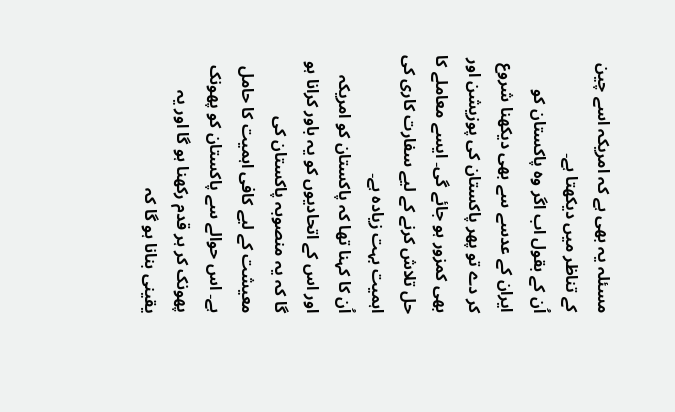مسئلہ یہ بھی ہے کہ امریکہ اسے چین کے تناظر میں دیکھتا ہے۔
اُن کے بقول اب اگر وہ پاکستان کو ایران کے عدسے سے بھی دیکھنا شروع کر دے تو پھر پاکستان کی پوزیشن اور بھی کمزور ہو جائے گی۔ ایسے معاملے کا حل تلاش کرنے کے لیے سفارت کاری کی اہمیت بہت زیادہ ہے۔
اُن کا کہنا تھا کہ پاکستان کو امریکہ اور اس کے اتحادیوں کو یہ باور کرانا ہو گا کہ یہ منصوبہ پاکستان کی معیشت کے لیے کافی اہمیت کا حامل ہے۔ اس حوالے سے پاکستان کو پھونک پھونک کر ہر قدم رکھنا ہو گا اور یہ یقینی بنانا ہو گا کہ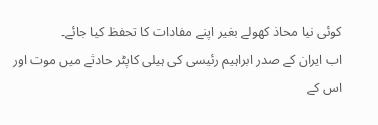کوئی نیا محاذ کھولے بغیر اپنے مفادات کا تحفظ کیا جائے۔
اب ایران کے صدر ابراہیم رئیسی کی ہیلی کاپٹر حادثے میں موت اور اس کے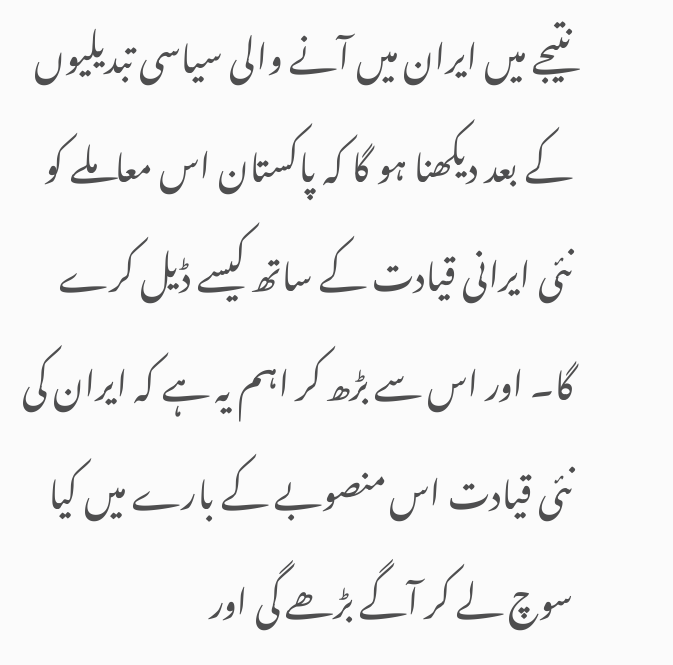نتیجے میں ایران میں آنے والی سیاسی تبدیلیوں کے بعد دیکھنا ہو گا کہ پاکستان اس معاملے کو نئی ایرانی قیادت کے ساتھ کیسے ڈیل کرے گا۔ اور اس سے بڑھ کر اہم یہ ہے کہ ایران کی نئی قیادت اس منصوبے کے بارے میں کیا سوچ لے کر آگے بڑھے گی اور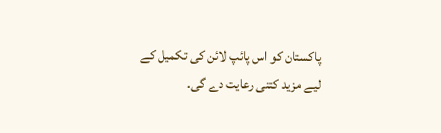پاکستان کو اس پائپ لائن کی تکمیل کے لیے مزید کتنی رعایت دے گی۔